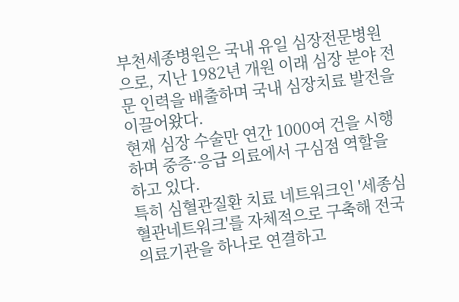부천세종병원은 국내 유일 심장전문병원으로, 지난 1982년 개원 이래 심장 분야 전문 인력을 배출하며 국내 심장치료 발전을 이끌어왔다.
현재 심장 수술만 연간 1000여 건을 시행하며 중증·응급 의료에서 구심점 역할을 하고 있다.
특히 심혈관질환 치료 네트워크인 '세종심혈관네트워크'를 자체적으로 구축해 전국 의료기관을 하나로 연결하고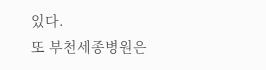있다.
또 부천세종병원은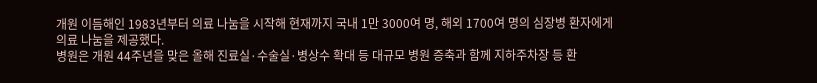개원 이듬해인 1983년부터 의료 나눔을 시작해 현재까지 국내 1만 3000여 명, 해외 1700여 명의 심장병 환자에게 의료 나눔을 제공했다.
병원은 개원 44주년을 맞은 올해 진료실·수술실·병상수 확대 등 대규모 병원 증축과 함께 지하주차장 등 환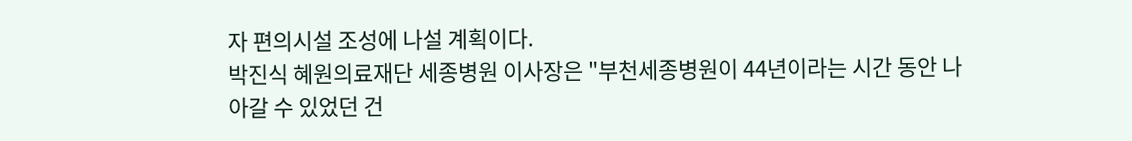자 편의시설 조성에 나설 계획이다.
박진식 혜원의료재단 세종병원 이사장은 "부천세종병원이 44년이라는 시간 동안 나아갈 수 있었던 건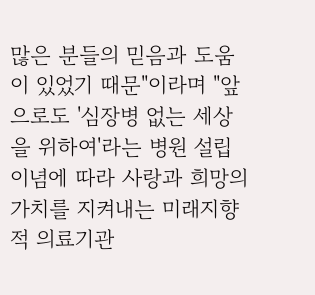많은 분들의 믿음과 도움이 있었기 때문"이라며 "앞으로도 '심장병 없는 세상을 위하여'라는 병원 설립 이념에 따라 사랑과 희망의 가치를 지켜내는 미래지향적 의료기관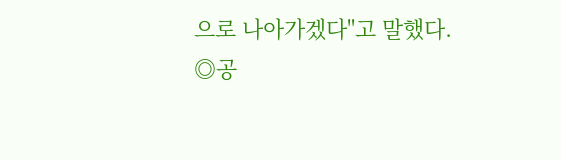으로 나아가겠다"고 말했다.
◎공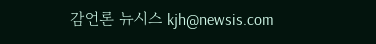감언론 뉴시스 kjh@newsis.com